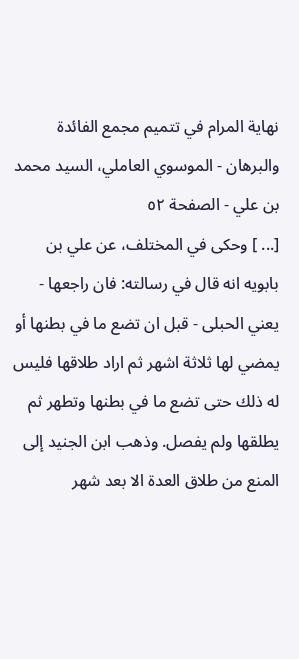نهاية المرام في تتميم مجمع الفائدة والبرهان - الموسوي العاملي، السيد محمد بن علي - الصفحة ٥٢
[... ] وحكى في المختلف، عن علي بن بابويه انه قال في رسالته: فان راجعها - يعني الحبلى - قبل ان تضع ما في بطنها أو يمضي لها ثلاثة اشهر ثم اراد طلاقها فليس له ذلك حتى تضع ما في بطنها وتطهر ثم يطلقها ولم يفصل. وذهب ابن الجنيد إلى المنع من طلاق العدة الا بعد شهر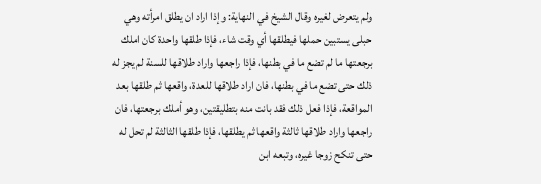ولم يتعرض لغيره وقال الشيخ في النهاية: وإذا اراد ان يطلق امرأته وهي حبلى يستبين حملها فيطلقها أي وقت شاء، فإذا طلقها واحدة كان املك برجعتها ما لم تضع ما في بطنها، فإذا راجعها واراد طلاقها للسنة لم يجز له ذلك حتى تضع ما في بطنها، فان اراد طلاقها للعدة، واقعها ثم طلقها بعد المواقعة، فإذا فعل ذلك فقد بانت منه بتطليقتين، وهو أملك برجعتها، فان راجعها واراد طلاقها ثالثة واقعها ثم يطلقها، فإذا طلقها الثالثة لم تحل له حتى تنكح زوجا غيره، وتبعه ابن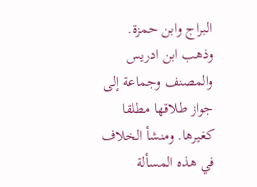البراج وابن حمزة. وذهب ابن ادريس والمصنف وجماعة إلى جواز طلاقها مطلقا كغيرها. ومنشأ الخلاف في هذه المسألة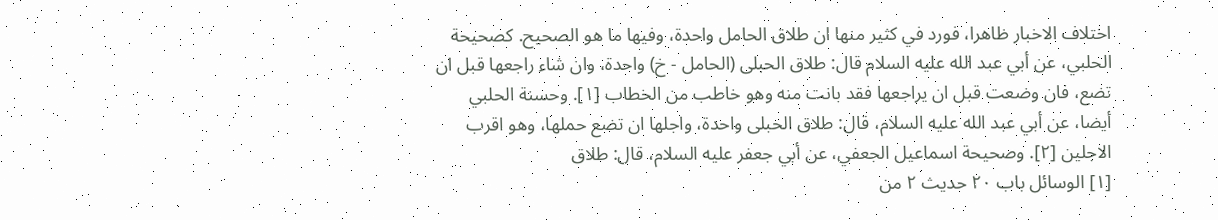اختلاف الاخبار ظاهرا، فورد في كثير منها ان طلاق الحامل واحدة، وفيها ما هو الصحيح. كصحيحة الحلبي، عن أبي عبد الله عليه السلام قال: طلاق الحبلى (الحامل - خ) واحدة، وان شاء راجعها قبل ان تضع، فان وضعت قبل ان يراجعها فقد بانت منه وهو خاطب من الخطاب [١]. وحسنة الحلبي أيضا، عن أبي عبد الله عليه السلام، قال: طلاق الحبلى واحدة، واجلها ان تضع حملها، وهو اقرب الاجلين [٢]. وصحيحة اسماعيل الجعفي، عن أبي جعفر عليه السلام، قال: طلاق
[١] الوسائل باب ٢٠ حديث ٢ من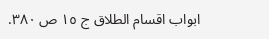ابواب اقسام الطلاق ج ١٥ ص ٣٨٠.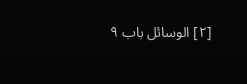[٢] الوسائل باب ٩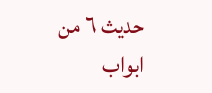حديث ٦ من ابواب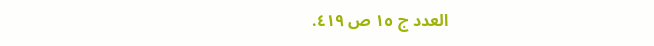العدد ج ١٥ ص ٤١٩.